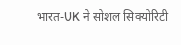भारत-UK ने सोशल सिक्योरिटी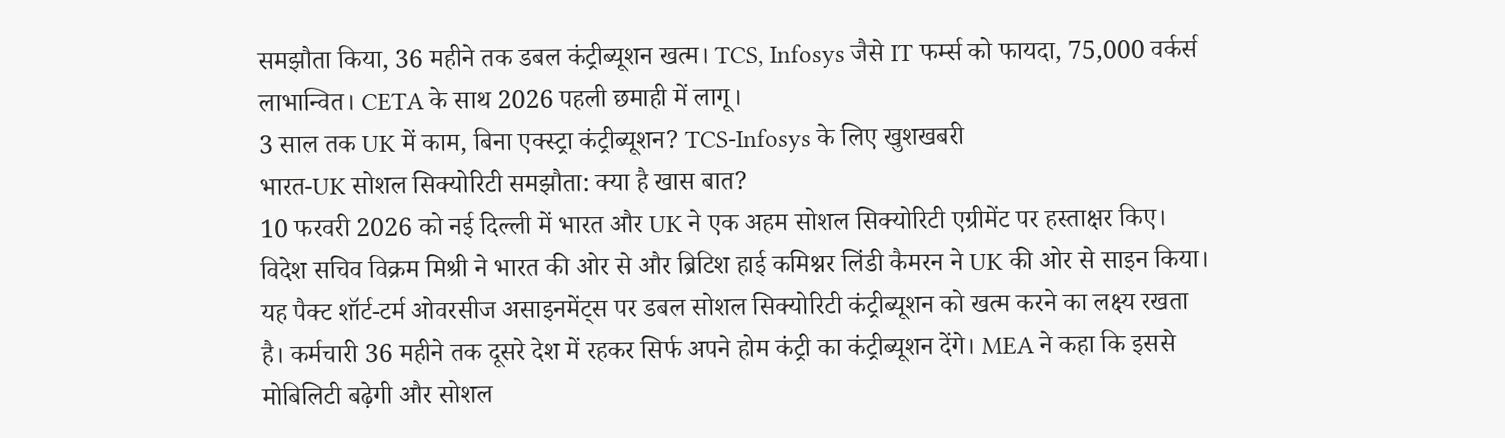समझौता किया, 36 महीने तक डबल कंट्रीब्यूशन खत्म। TCS, Infosys जैसे IT फर्म्स को फायदा, 75,000 वर्कर्स लाभान्वित। CETA के साथ 2026 पहली छमाही में लागू।
3 साल तक UK में काम, बिना एक्स्ट्रा कंट्रीब्यूशन? TCS-Infosys के लिए खुशखबरी
भारत-UK सोशल सिक्योरिटी समझौता: क्या है खास बात?
10 फरवरी 2026 को नई दिल्ली में भारत और UK ने एक अहम सोशल सिक्योरिटी एग्रीमेंट पर हस्ताक्षर किए। विदेश सचिव विक्रम मिश्री ने भारत की ओर से और ब्रिटिश हाई कमिश्नर लिंडी कैमरन ने UK की ओर से साइन किया। यह पैक्ट शॉर्ट-टर्म ओवरसीज असाइनमेंट्स पर डबल सोशल सिक्योरिटी कंट्रीब्यूशन को खत्म करने का लक्ष्य रखता है। कर्मचारी 36 महीने तक दूसरे देश में रहकर सिर्फ अपने होम कंट्री का कंट्रीब्यूशन देंगे। MEA ने कहा कि इससे मोबिलिटी बढ़ेगी और सोशल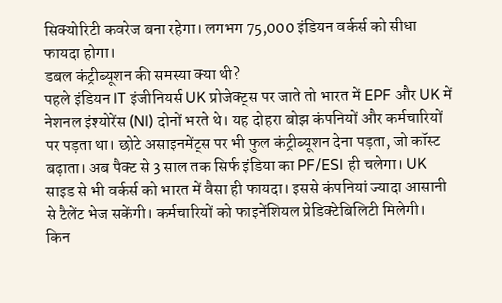सिक्योरिटी कवरेज बना रहेगा। लगभग 75,000 इंडियन वर्कर्स को सीधा फायदा होगा।
डबल कंट्रीब्यूशन की समस्या क्या थी?
पहले इंडियन IT इंजीनियर्स UK प्रोजेक्ट्स पर जाते तो भारत में EPF और UK में नेशनल इंश्योरेंस (NI) दोनों भरते थे। यह दोहरा बोझ कंपनियों और कर्मचारियों पर पड़ता था। छोटे असाइनमेंट्स पर भी फुल कंट्रीब्यूशन देना पड़ता, जो कॉस्ट बढ़ाता। अब पैक्ट से 3 साल तक सिर्फ इंडिया का PF/ESI ही चलेगा। UK साइड से भी वर्कर्स को भारत में वैसा ही फायदा। इससे कंपनियां ज्यादा आसानी से टैलेंट भेज सकेंगी। कर्मचारियों को फाइनेंशियल प्रेडिक्टेबिलिटी मिलेगी।
किन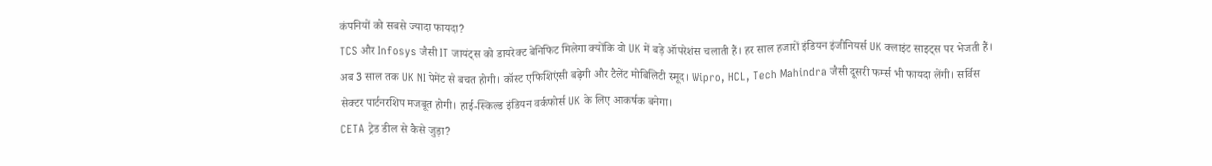कंपनियों को सबसे ज्यादा फायदा?
TCS और Infosys जैसी IT जायंट्स को डायरेक्ट बेनिफिट मिलेगा क्योंकि वो UK में बड़े ऑपरेशंस चलाती हैं। हर साल हजारों इंडियन इंजीनियर्स UK क्लाइंट साइट्स पर भेजती हैं। अब 3 साल तक UK NI पेमेंट से बचत होगी। कॉस्ट एफिशिएंसी बढ़ेगी और टैलेंट मोबिलिटी स्मूद। Wipro, HCL, Tech Mahindra जैसी दूसरी फर्म्स भी फायदा लेंगी। सर्विस सेक्टर पार्टनरशिप मजबूत होगी। हाई-स्किल्ड इंडियन वर्कफोर्स UK के लिए आकर्षक बनेगा।
CETA ट्रेड डील से कैसे जुड़ा?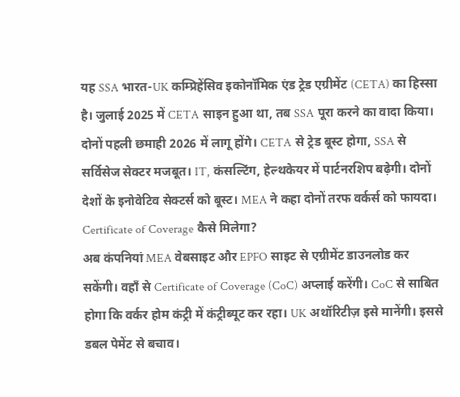यह SSA भारत-UK कम्प्रिहेंसिव इकोनॉमिक एंड ट्रेड एग्रीमेंट (CETA) का हिस्सा है। जुलाई 2025 में CETA साइन हुआ था, तब SSA पूरा करने का वादा किया। दोनों पहली छमाही 2026 में लागू होंगे। CETA से ट्रेड बूस्ट होगा, SSA से सर्विसेज सेक्टर मजबूत। IT, कंसल्टिंग, हेल्थकेयर में पार्टनरशिप बढ़ेगी। दोनों देशों के इनोवेटिव सेक्टर्स को बूस्ट। MEA ने कहा दोनों तरफ वर्कर्स को फायदा।
Certificate of Coverage कैसे मिलेगा?
अब कंपनियां MEA वेबसाइट और EPFO साइट से एग्रीमेंट डाउनलोड कर सकेंगी। वहाँ से Certificate of Coverage (CoC) अप्लाई करेंगी। CoC से साबित होगा कि वर्कर होम कंट्री में कंट्रीब्यूट कर रहा। UK अथॉरिटीज़ इसे मानेंगी। इससे डबल पेमेंट से बचाव।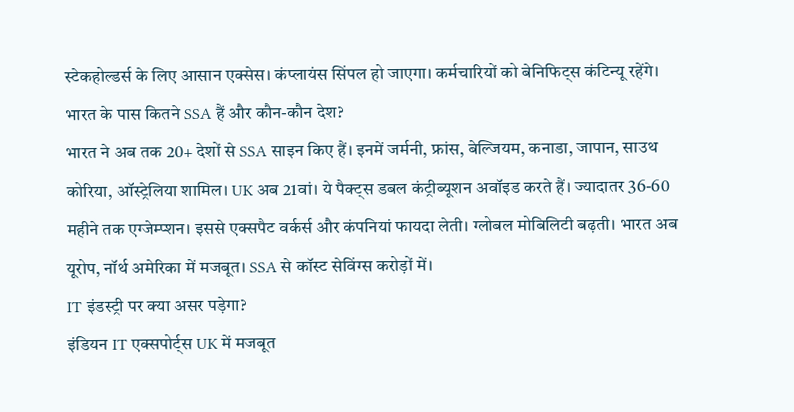स्टेकहोल्डर्स के लिए आसान एक्सेस। कंप्लायंस सिंपल हो जाएगा। कर्मचारियों को बेनिफिट्स कंटिन्यू रहेंगे।
भारत के पास कितने SSA हैं और कौन-कौन देश?
भारत ने अब तक 20+ देशों से SSA साइन किए हैं। इनमें जर्मनी, फ्रांस, बेल्जियम, कनाडा, जापान, साउथ कोरिया, ऑस्ट्रेलिया शामिल। UK अब 21वां। ये पैक्ट्स डबल कंट्रीब्यूशन अवॉइड करते हैं। ज्यादातर 36-60 महीने तक एग्जेम्प्शन। इससे एक्सपैट वर्कर्स और कंपनियां फायदा लेती। ग्लोबल मोबिलिटी बढ़ती। भारत अब यूरोप, नॉर्थ अमेरिका में मजबूत। SSA से कॉस्ट सेविंग्स करोड़ों में।
IT इंडस्ट्री पर क्या असर पड़ेगा?
इंडियन IT एक्सपोर्ट्स UK में मजबूत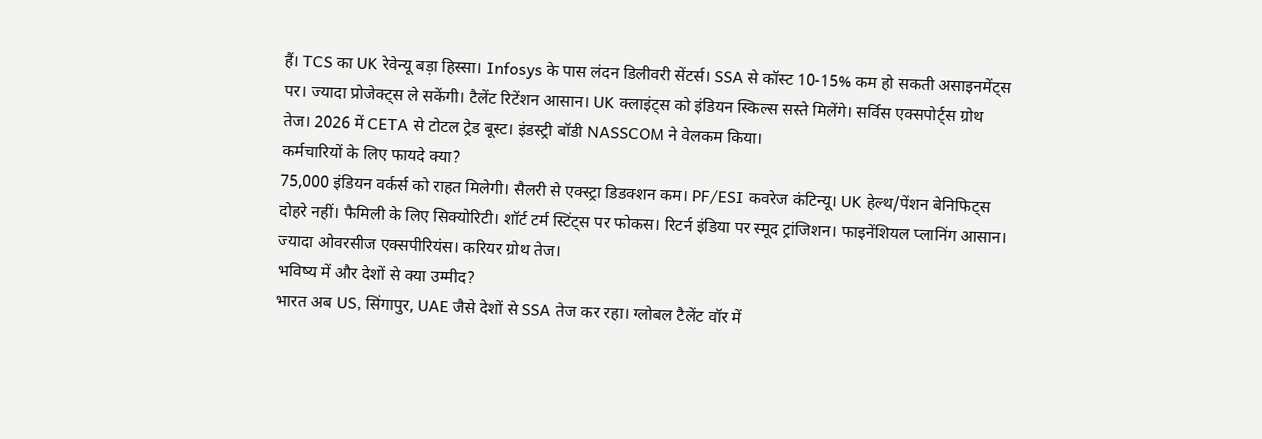हैं। TCS का UK रेवेन्यू बड़ा हिस्सा। Infosys के पास लंदन डिलीवरी सेंटर्स। SSA से कॉस्ट 10-15% कम हो सकती असाइनमेंट्स पर। ज्यादा प्रोजेक्ट्स ले सकेंगी। टैलेंट रिटेंशन आसान। UK क्लाइंट्स को इंडियन स्किल्स सस्ते मिलेंगे। सर्विस एक्सपोर्ट्स ग्रोथ तेज। 2026 में CETA से टोटल ट्रेड बूस्ट। इंडस्ट्री बॉडी NASSCOM ने वेलकम किया।
कर्मचारियों के लिए फायदे क्या?
75,000 इंडियन वर्कर्स को राहत मिलेगी। सैलरी से एक्स्ट्रा डिडक्शन कम। PF/ESI कवरेज कंटिन्यू। UK हेल्थ/पेंशन बेनिफिट्स दोहरे नहीं। फैमिली के लिए सिक्योरिटी। शॉर्ट टर्म स्टिंट्स पर फोकस। रिटर्न इंडिया पर स्मूद ट्रांजिशन। फाइनेंशियल प्लानिंग आसान। ज्यादा ओवरसीज एक्सपीरियंस। करियर ग्रोथ तेज।
भविष्य में और देशों से क्या उम्मीद?
भारत अब US, सिंगापुर, UAE जैसे देशों से SSA तेज कर रहा। ग्लोबल टैलेंट वॉर में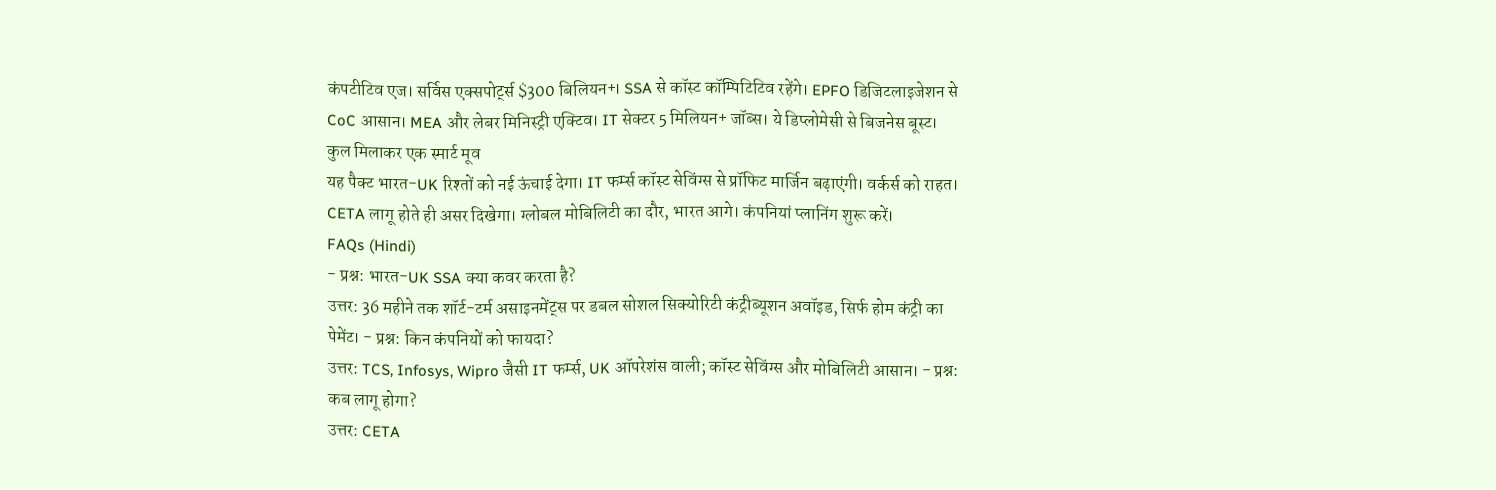कंपटीटिव एज। सर्विस एक्सपोर्ट्स $300 बिलियन+। SSA से कॉस्ट कॉम्पिटिटिव रहेंगे। EPFO डिजिटलाइजेशन से CoC आसान। MEA और लेबर मिनिस्ट्री एक्टिव। IT सेक्टर 5 मिलियन+ जॉब्स। ये डिप्लोमेसी से बिजनेस बूस्ट।
कुल मिलाकर एक स्मार्ट मूव
यह पैक्ट भारत-UK रिश्तों को नई ऊंचाई देगा। IT फर्म्स कॉस्ट सेविंग्स से प्रॉफिट मार्जिन बढ़ाएंगी। वर्कर्स को राहत। CETA लागू होते ही असर दिखेगा। ग्लोबल मोबिलिटी का दौर, भारत आगे। कंपनियां प्लानिंग शुरू करें।
FAQs (Hindi)
- प्रश्न: भारत-UK SSA क्या कवर करता है?
उत्तर: 36 महीने तक शॉर्ट-टर्म असाइनमेंट्स पर डबल सोशल सिक्योरिटी कंट्रीब्यूशन अवॉइड, सिर्फ होम कंट्री का पेमेंट। - प्रश्न: किन कंपनियों को फायदा?
उत्तर: TCS, Infosys, Wipro जैसी IT फर्म्स, UK ऑपरेशंस वाली; कॉस्ट सेविंग्स और मोबिलिटी आसान। - प्रश्न: कब लागू होगा?
उत्तर: CETA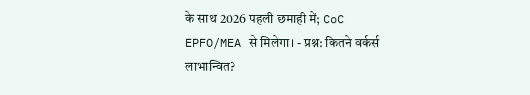के साथ 2026 पहली छमाही में; CoC EPFO/MEA से मिलेगा। - प्रश्न: कितने वर्कर्स लाभान्वित?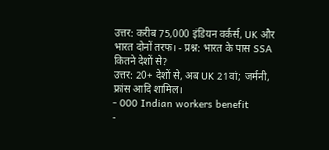उत्तर: करीब 75,000 इंडियन वर्कर्स, UK और भारत दोनों तरफ। - प्रश्न: भारत के पास SSA कितने देशों से?
उत्तर: 20+ देशों से, अब UK 21वां; जर्मनी, फ्रांस आदि शामिल।
- 000 Indian workers benefit
-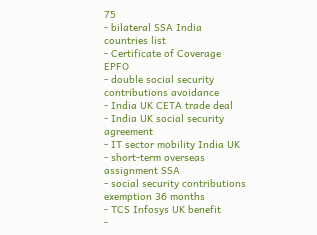75
- bilateral SSA India countries list
- Certificate of Coverage EPFO
- double social security contributions avoidance
- India UK CETA trade deal
- India UK social security agreement
- IT sector mobility India UK
- short-term overseas assignment SSA
- social security contributions exemption 36 months
- TCS Infosys UK benefit
-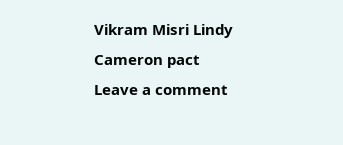Vikram Misri Lindy Cameron pact
Leave a comment